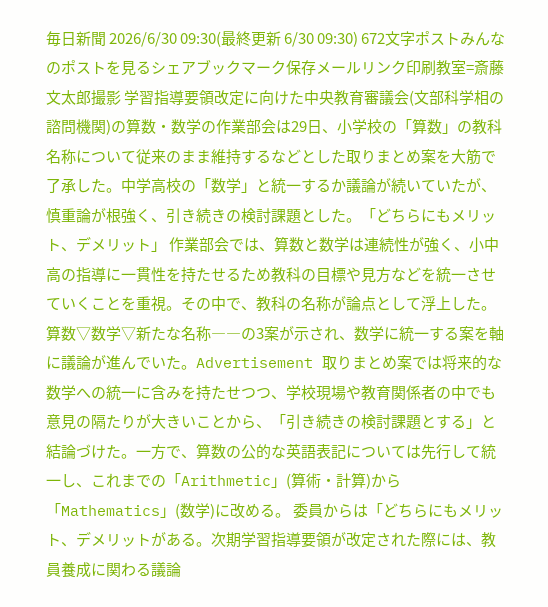毎日新聞 2026/6/30 09:30(最終更新 6/30 09:30) 672文字ポストみんなのポストを見るシェアブックマーク保存メールリンク印刷教室=斎藤文太郎撮影 学習指導要領改定に向けた中央教育審議会(文部科学相の諮問機関)の算数・数学の作業部会は29日、小学校の「算数」の教科名称について従来のまま維持するなどとした取りまとめ案を大筋で了承した。中学高校の「数学」と統一するか議論が続いていたが、慎重論が根強く、引き続きの検討課題とした。「どちらにもメリット、デメリット」 作業部会では、算数と数学は連続性が強く、小中高の指導に一貫性を持たせるため教科の目標や見方などを統一させていくことを重視。その中で、教科の名称が論点として浮上した。算数▽数学▽新たな名称――の3案が示され、数学に統一する案を軸に議論が進んでいた。Advertisement 取りまとめ案では将来的な数学への統一に含みを持たせつつ、学校現場や教育関係者の中でも意見の隔たりが大きいことから、「引き続きの検討課題とする」と結論づけた。一方で、算数の公的な英語表記については先行して統一し、これまでの「Arithmetic」(算術・計算)から「Mathematics」(数学)に改める。 委員からは「どちらにもメリット、デメリットがある。次期学習指導要領が改定された際には、教員養成に関わる議論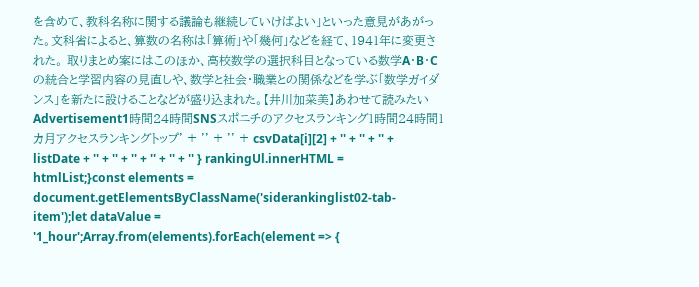を含めて、教科名称に関する議論も継続していけばよい」といった意見があがった。文科省によると、算数の名称は「算術」や「幾何」などを経て、1941年に変更された。 取りまとめ案にはこのほか、高校数学の選択科目となっている数学A・B・Cの統合と学習内容の見直しや、数学と社会・職業との関係などを学ぶ「数学ガイダンス」を新たに設けることなどが盛り込まれた。【井川加菜美】あわせて読みたいAdvertisement1時間24時間SNSスポニチのアクセスランキング1時間24時間1カ月アクセスランキングトップ' + '' + '' + csvData[i][2] + '' + '' + '' + listDate + '' + '' + '' + '' + '' + '' } rankingUl.innerHTML = htmlList;}const elements = document.getElementsByClassName('siderankinglist02-tab-item');let dataValue = '1_hour';Array.from(elements).forEach(element => {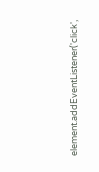element.addEventListener('click',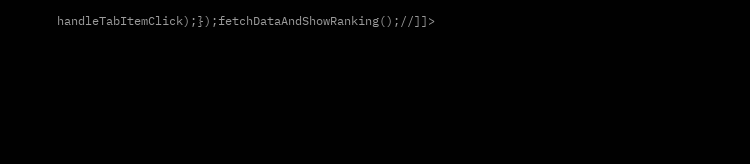handleTabItemClick);});fetchDataAndShowRanking();//]]>